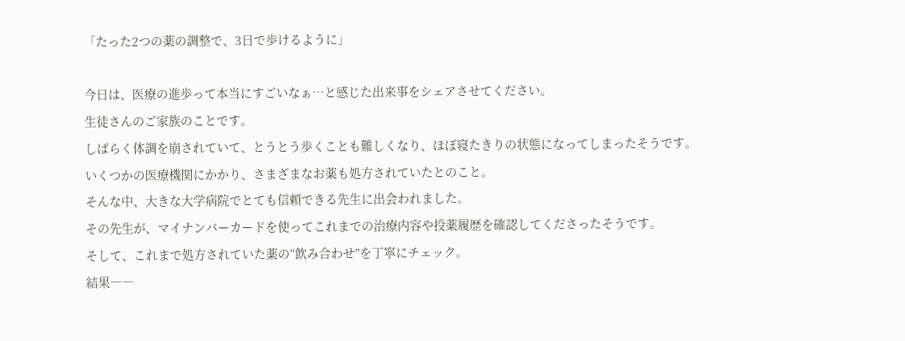「たった2つの薬の調整で、3日で歩けるように」

今日は、医療の進歩って本当にすごいなぁ…と感じた出来事をシェアさせてください。
生徒さんのご家族のことです。
しばらく体調を崩されていて、とうとう歩くことも難しくなり、ほぼ寝たきりの状態になってしまったそうです。
いくつかの医療機関にかかり、さまざまなお薬も処方されていたとのこと。
そんな中、大きな大学病院でとても信頼できる先生に出会われました。
その先生が、マイナンバーカードを使ってこれまでの治療内容や投薬履歴を確認してくださったそうです。
そして、これまで処方されていた薬の“飲み合わせ”を丁寧にチェック。
結果――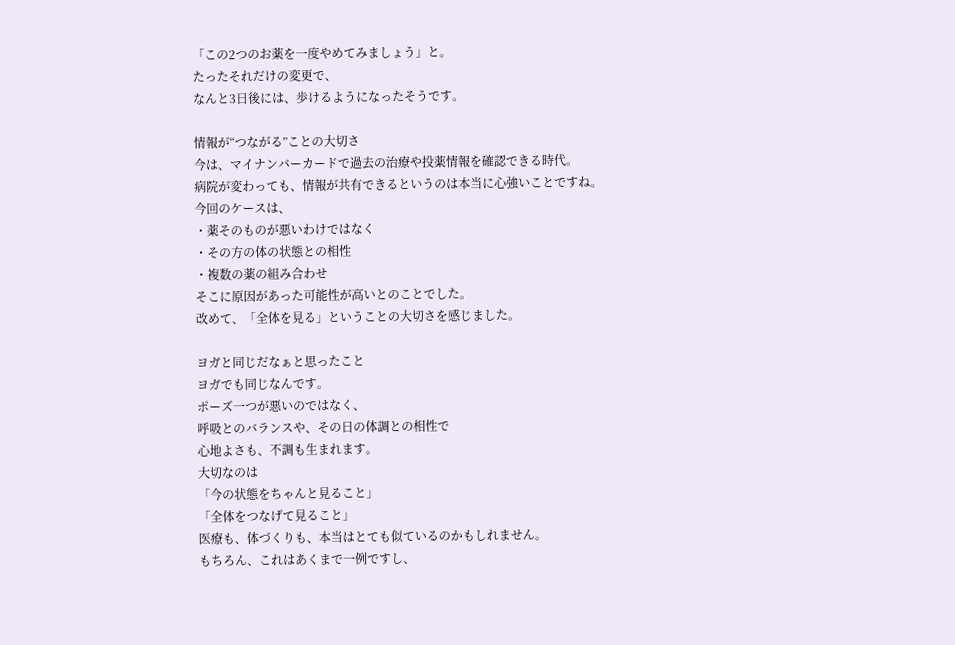「この2つのお薬を一度やめてみましょう」と。
たったそれだけの変更で、
なんと3日後には、歩けるようになったそうです。

情報が“つながる”ことの大切さ
今は、マイナンバーカードで過去の治療や投薬情報を確認できる時代。
病院が変わっても、情報が共有できるというのは本当に心強いことですね。
今回のケースは、
・薬そのものが悪いわけではなく
・その方の体の状態との相性
・複数の薬の組み合わせ
そこに原因があった可能性が高いとのことでした。
改めて、「全体を見る」ということの大切さを感じました。

ヨガと同じだなぁと思ったこと
ヨガでも同じなんです。
ポーズ一つが悪いのではなく、
呼吸とのバランスや、その日の体調との相性で
心地よさも、不調も生まれます。
大切なのは
「今の状態をちゃんと見ること」
「全体をつなげて見ること」
医療も、体づくりも、本当はとても似ているのかもしれません。
もちろん、これはあくまで一例ですし、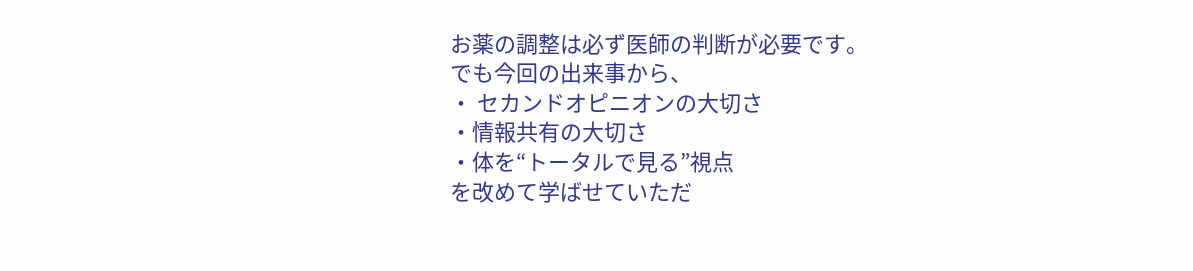お薬の調整は必ず医師の判断が必要です。
でも今回の出来事から、
・ セカンドオピニオンの大切さ
・情報共有の大切さ
・体を“トータルで見る”視点
を改めて学ばせていただ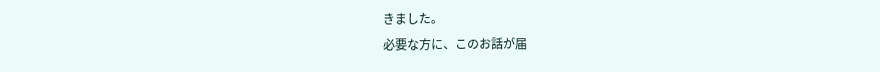きました。
必要な方に、このお話が届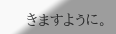きますように。